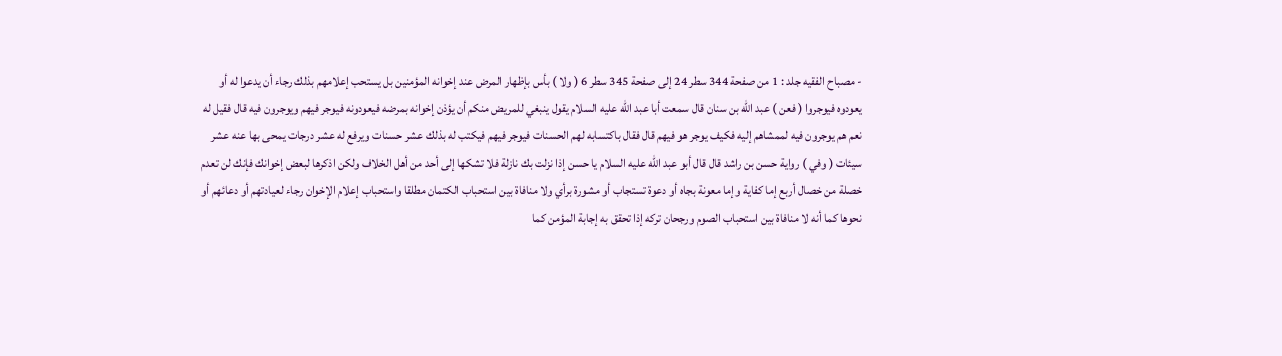- مصباح الفقيه جلد : 1 من صفحة 344 سطر 24 إلى صفحة 345 سطر 6 ( ولا ) بأس بإظهار المرض عند إخوانه المؤمنين بل يستحب إعلامهم بذلك رجاء أن يدعوا له أو يعودوه فيوجروا ( فعن ) عبد الله بن سنان قال سمعت أبا عبد الله عليه السلام يقول ينبغي للمريض منكم أن يؤذن إخوانه بمرضه فيعودونه فيوجر فيهم ويوجرون فيه قال فقيل له نعم هم يوجرون فيه لممشاهم إليه فكيف يوجر هو فيهم قال فقال باكتسابه لهم الحسنات فيوجر فيهم فيكتب له بذلك عشر حسنات ويرفع له عشر درجات يمحى بها عنه عشر سيئات ( وفي ) رواية حسن بن راشد قال قال أبو عبد الله عليه السلام يا حسن إذا نزلت بك نازلة فلا تشكها إلى أحد من أهل الخلاف ولكن اذكرها لبعض إخوانك فإنك لن تعدم خصلة من خصال أربع إما كفاية وإما معونة بجاه أو دعوة تستجاب أو مشورة برأي ولا منافاة بين استحباب الكتمان مطلقا واستحباب إعلام الإخوان رجاء لعيادتهم أو دعائهم أو نحوها كما أنه لا منافاة بين استحباب الصوم ورجحان تركه إذا تحقق به إجابة المؤمن كما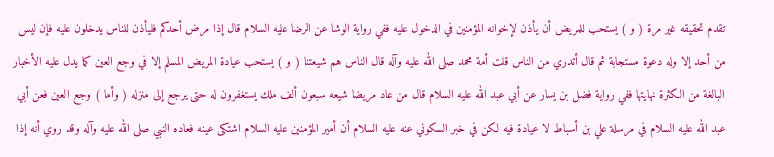تقدم تحقيقه غير مرة ( و ) يستحب للمريض أن يأذن لإخوانه المؤمنين في الدخول عليه ففي رواية الوشا عن الرضا عليه السلام قال إذا مرض أحدكم فليأذن للناس يدخلون عليه فإن ليس من أحد إلا وله دعوة مستجابة ثم قال أتدري من الناس قلت أمة محمد صلى الله عليه وآله قال الناس هم شيعتنا ( و ) يستحب عيادة المريض المسلم إلا في وجع العين كما يدل عليه الأخبار البالغة من الكثرة نهايتها ففي رواية فضل بن يسار عن أبي عبد الله عليه السلام قال من عاد مريضا شيعه سبعون ألف ملك يستغفرون له حتى يرجع إلى منزله ( وأما ) وجع العين فعن أبي عبد الله عليه السلام في مرسلة علي بن أسباط لا عيادة فيه لكن في خبر السكوني عنه عليه السلام أن أمير المؤمنين عليه السلام اشتكى عينه فعاده النبي صلى الله عليه وآله وقد روي أنه إذا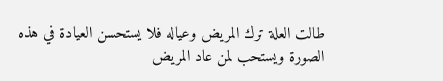طالت العلة ترك المريض وعياله فلا يستحسن العيادة في هذه الصورة ويستحب لمن عاد المريض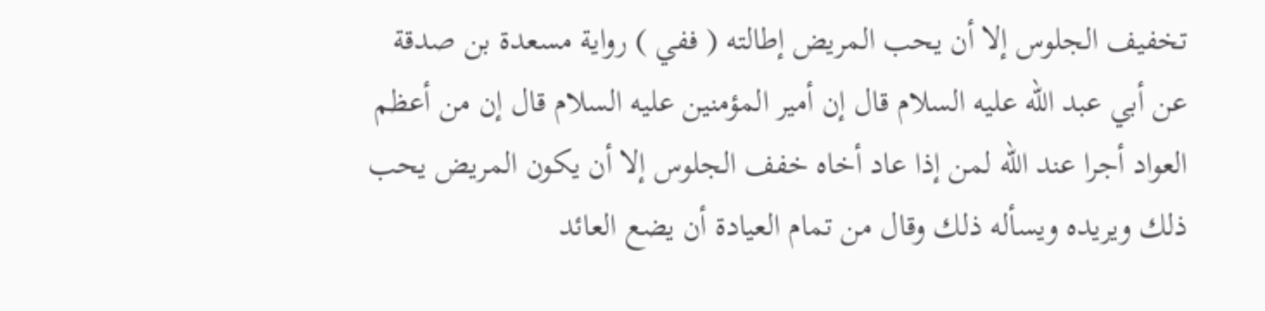تخفيف الجلوس إلا أن يحب المريض إطالته ( ففي ) رواية مسعدة بن صدقة عن أبي عبد الله عليه السلام قال إن أمير المؤمنين عليه السلام قال إن من أعظم العواد أجرا عند الله لمن إذا عاد أخاه خفف الجلوس إلا أن يكون المريض يحب ذلك ويريده ويسأله ذلك وقال من تمام العيادة أن يضع العائد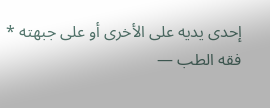إحدى يديه على الأخرى أو على جبهته *
فقه الطب —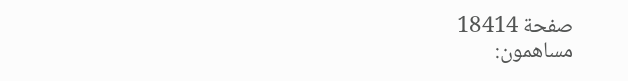صفحة 18414
مساهمون: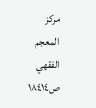مركز المعجم الفقهي
ص١٨٤١٤